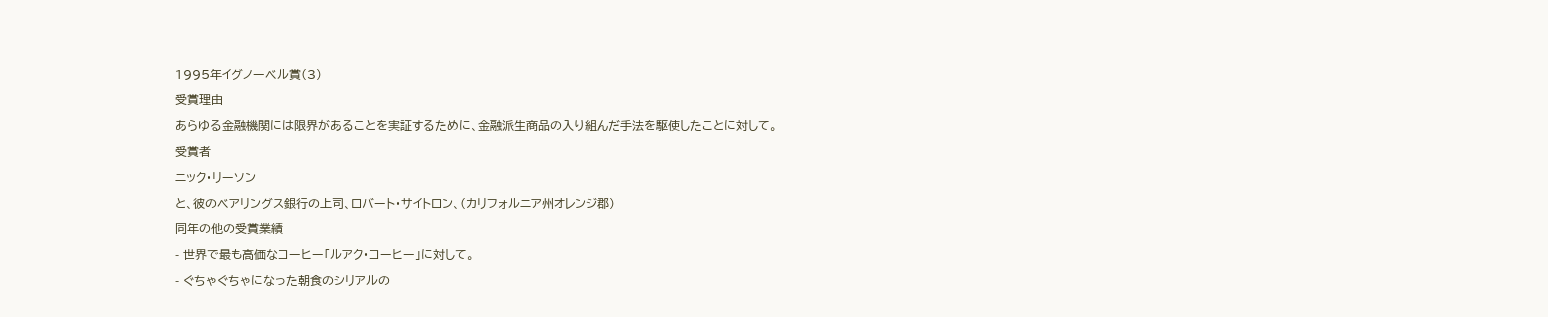1995年イグノーベル賞(3)
受賞理由
あらゆる金融機関には限界があることを実証するために、金融派生商品の入り組んだ手法を駆使したことに対して。
受賞者
ニック・リーソン
と、彼のベアリングス銀行の上司、ロバート・サイトロン、(カリフォルニア州オレンジ郡)
同年の他の受賞業績
- 世界で最も高価なコーヒー「ルアク・コーヒー」に対して。
- ぐちゃぐちゃになった朝食のシリアルの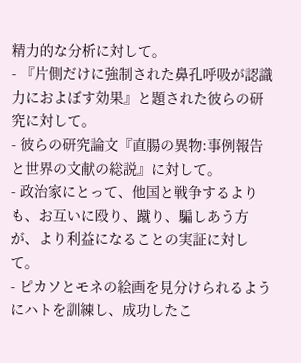精力的な分析に対して。
- 『片側だけに強制された鼻孔呼吸が認識力におよぼす効果』と題された彼らの研究に対して。
- 彼らの研究論文『直腸の異物:事例報告と世界の文献の総説』に対して。
- 政治家にとって、他国と戦争するよりも、お互いに殴り、蹴り、騙しあう方が、より利益になることの実証に対して。
- ピカソとモネの絵画を見分けられるようにハトを訓練し、成功したこ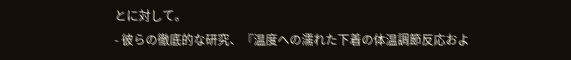とに対して。
- 彼らの徹底的な研究、『温度への濡れた下着の体温調節反応およ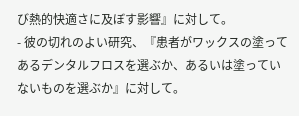び熱的快適さに及ぼす影響』に対して。
- 彼の切れのよい研究、『患者がワックスの塗ってあるデンタルフロスを選ぶか、あるいは塗っていないものを選ぶか』に対して。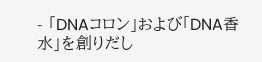- 「DNAコロン」および「DNA香水」を創りだし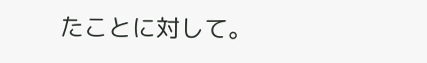たことに対して。